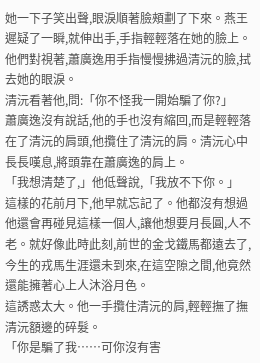她一下子笑出聲,眼淚順著臉頰劃了下來。燕王遲疑了一瞬,就伸出手,手指輕輕落在她的臉上。
他們對視著,蕭廣逸用手指慢慢拂過清沅的臉,拭去她的眼淚。
清沅看著他,問:「你不怪我一開始騙了你?」
蕭廣逸沒有說話,他的手也沒有縮回,而是輕輕落在了清沅的肩頭,他攬住了清沅的肩。清沅心中長長嘆息,將頭靠在蕭廣逸的肩上。
「我想清楚了,」他低聲說,「我放不下你。」
這樣的花前月下,他早就忘記了。他都沒有想過他還會再碰見這樣一個人,讓他想要月長圓,人不老。就好像此時此刻,前世的金戈鐵馬都遠去了,今生的戎馬生涯還未到來,在這空隙之間,他竟然還能擁著心上人沐浴月色。
這誘惑太大。他一手攬住清沅的肩,輕輕撫了撫清沅額邊的碎髮。
「你是騙了我……可你沒有害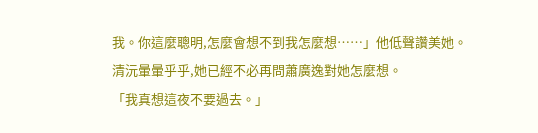我。你這麼聰明,怎麼會想不到我怎麼想……」他低聲讚美她。
清沅暈暈乎乎,她已經不必再問蕭廣逸對她怎麼想。
「我真想這夜不要過去。」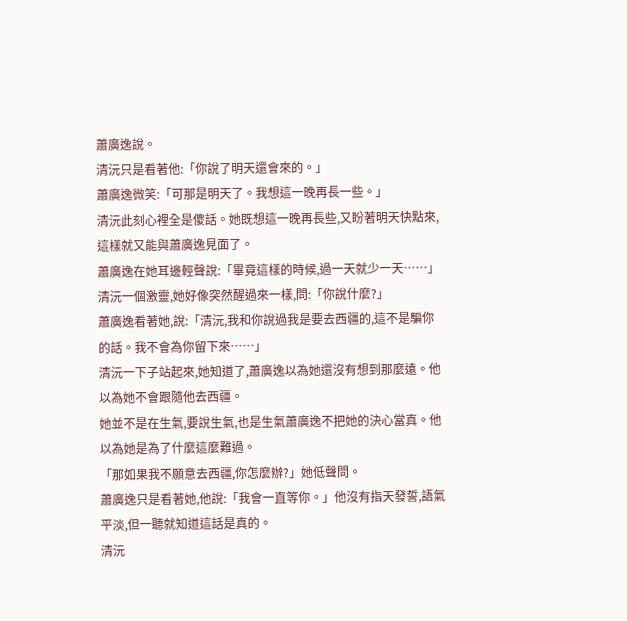蕭廣逸說。
清沅只是看著他:「你說了明天還會來的。」
蕭廣逸微笑:「可那是明天了。我想這一晚再長一些。」
清沅此刻心裡全是傻話。她既想這一晚再長些,又盼著明天快點來,這樣就又能與蕭廣逸見面了。
蕭廣逸在她耳邊輕聲說:「畢竟這樣的時候,過一天就少一天……」
清沅一個激靈,她好像突然醒過來一樣,問:「你說什麼?」
蕭廣逸看著她,說:「清沅,我和你說過我是要去西疆的,這不是騙你的話。我不會為你留下來……」
清沅一下子站起來,她知道了,蕭廣逸以為她還沒有想到那麼遠。他以為她不會跟隨他去西疆。
她並不是在生氣,要說生氣,也是生氣蕭廣逸不把她的決心當真。他以為她是為了什麼這麼難過。
「那如果我不願意去西疆,你怎麼辦?」她低聲問。
蕭廣逸只是看著她,他說:「我會一直等你。」他沒有指天發誓,語氣平淡,但一聽就知道這話是真的。
清沅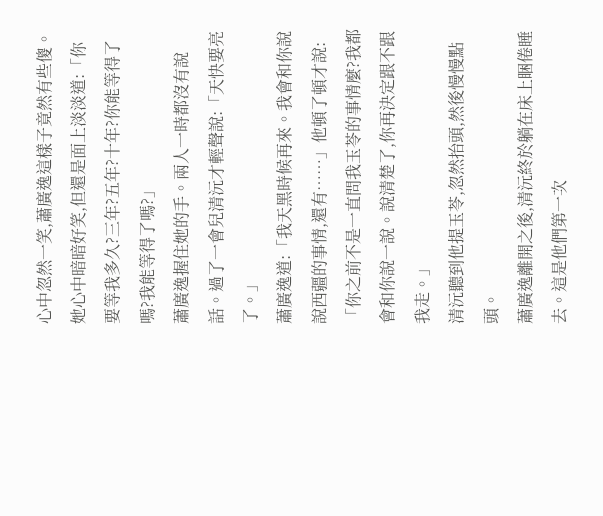心中忽然一笑,蕭廣逸這樣子竟然有些傻。她心中暗暗好笑,但還是面上淡淡道:「你要等我多久?三年?五年?十年?你能等得了嗎?我能等得了嗎?」
蕭廣逸握住她的手。兩人一時都沒有說話。過了一會兒清沅才輕聲說:「天快要亮了。」
蕭廣逸道:「我天黑時候再來。我會和你說說西疆的事情,還有……」他頓了頓才說:「你之前不是一直問我玉苓的事情麼?我都會和你說一說。說清楚了,你再決定跟不跟我走。」
清沅聽到他提玉苓,忽然抬頭,然後慢慢點頭。
蕭廣逸離開之後,清沅終於躺在床上睏倦睡去。這是他們第一次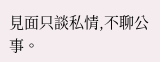見面只談私情,不聊公事。